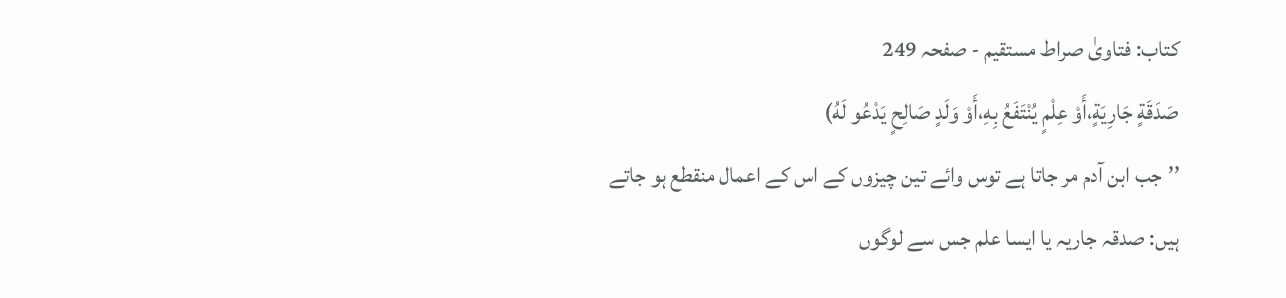کتاب: فتاویٰ صراط مستقیم - صفحہ 249
صَدَقَةٍ جَارِيَةٍ،أَوْ عِلْمٍ يُنْتَفَعُ بِهِ،أَوْ وَلَدٍ صَالِحٍ يَدْعُو لَهُ)
’’جب ابن آدم مر جاتا ہے توس وائے تین چیزوں کے اس کے اعمال منقطع ہو جاتے ہیں: صدقہ جاریہ یا ایسا علم جس سے لوگوں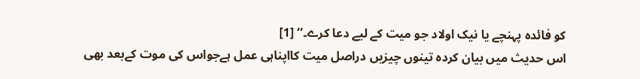کو فائدہ پہنچے یا نیک اولاد جو میت کے لیے دعا کرے۔‘‘ [1]
اس حدیث میں بیان کردہ تینوں چیزیں دراصل میت کااپناہی عمل ہےجواس کی موت کےبعد بھی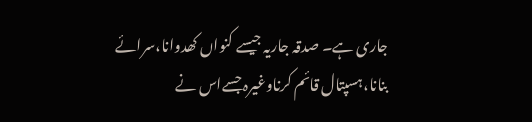جاری ہے۔ صدقہ جاریہ جیسے کنواں کھدوانا،سرائے بنانا،ہسپتال قائم کرناوغیرہ جسےاس نے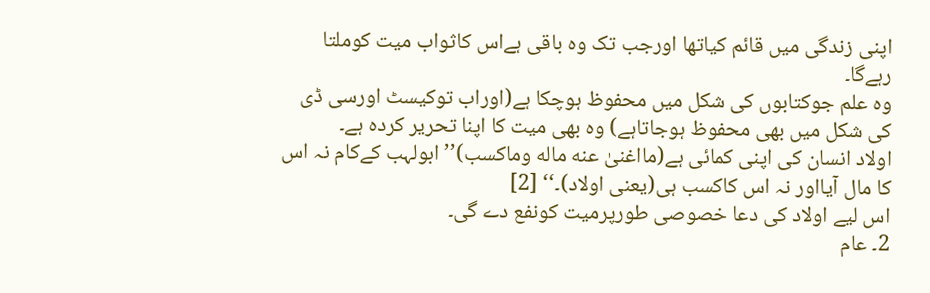اپنی زندگی میں قائم کیاتھا اورجب تک وہ باقی ہےاس کاثواب میت کوملتا رہےگا۔
وہ علم جوکتابوں کی شکل میں محفوظ ہوچکا ہے(اوراب توکیسٹ اورسی ڈی کی شکل میں بھی محفوظ ہوجاتاہے) وہ بھی میت کا اپنا تحریر کردہ ہے۔
اولاد انسان کی اپنی کمائی ہے(مااغنىٰ عنه ماله وماكسب)’’ ابولہب کےکام نہ اس کا مال آیااور نہ اس کاکسب ہی(یعنی اولاد)۔‘‘ [2]
اس لیے اولاد کی دعا خصوصی طورپرمیت کونفع دے گی۔
2۔ عام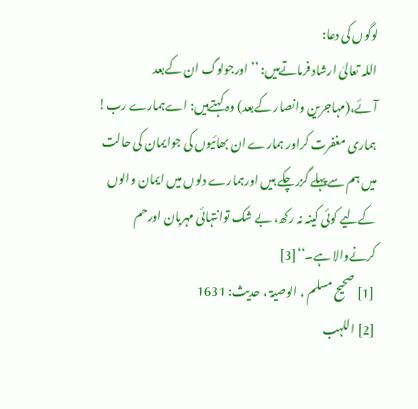لوگوں کی دعا:
اللہ تعالیٰ ارشاد فرماتےہیں: ’’ اورجولوگ ان کےبعد آئے،(مہاجرین وانصار کےبعد) وہ کہتےہیں: اےہمارے رب! ہماری مغفرت کراور ہمارے ان بھائیوں کی جوایمان کی حالت میں ہم سےپہلے گزرچکے ہیں اورہمارے دلوں میں ایمان والوں کےلیے کوئی کینہ نہ رکھ، بے شک توانتہائی مہربان اورحم کرنےوالا ہے۔‘‘[3]
[1] صحیح مسلم ، الوصیۃ ، حدیث: 1631
[2] اللہب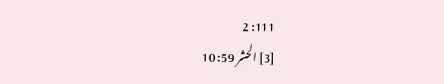111: 2
[3] الحشر 59: 10